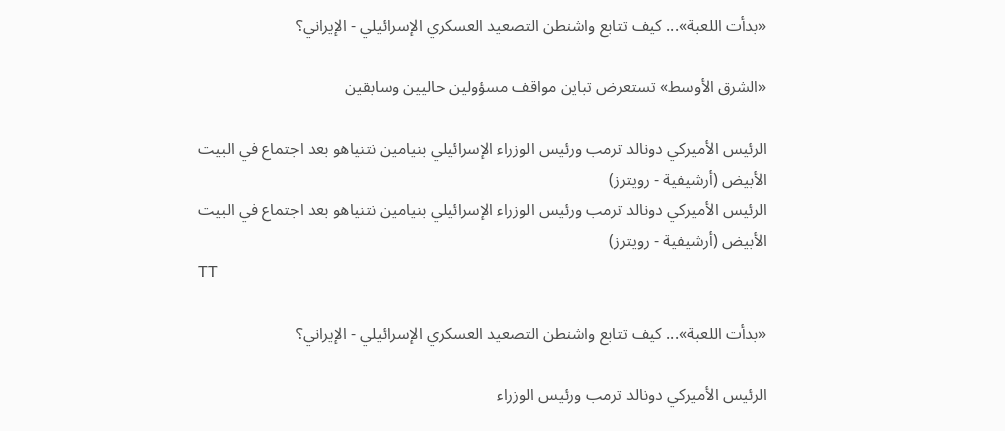«بدأت اللعبة»... كيف تتابع واشنطن التصعيد العسكري الإسرائيلي - الإيراني؟

«الشرق الأوسط» تستعرض تباين مواقف مسؤولين حاليين وسابقين

الرئيس الأميركي دونالد ترمب ورئيس الوزراء الإسرائيلي بنيامين نتنياهو بعد اجتماع في البيت الأبيض (أرشيفية - رويترز)
الرئيس الأميركي دونالد ترمب ورئيس الوزراء الإسرائيلي بنيامين نتنياهو بعد اجتماع في البيت الأبيض (أرشيفية - رويترز)
TT

«بدأت اللعبة»... كيف تتابع واشنطن التصعيد العسكري الإسرائيلي - الإيراني؟

الرئيس الأميركي دونالد ترمب ورئيس الوزراء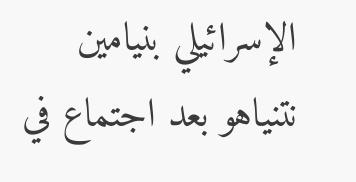الإسرائيلي بنيامين نتنياهو بعد اجتماع في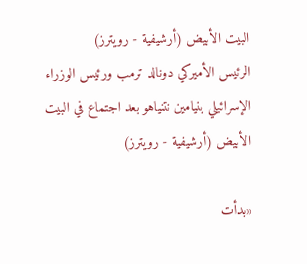البيت الأبيض (أرشيفية - رويترز)
الرئيس الأميركي دونالد ترمب ورئيس الوزراء الإسرائيلي بنيامين نتنياهو بعد اجتماع في البيت الأبيض (أرشيفية - رويترز)

«بدأت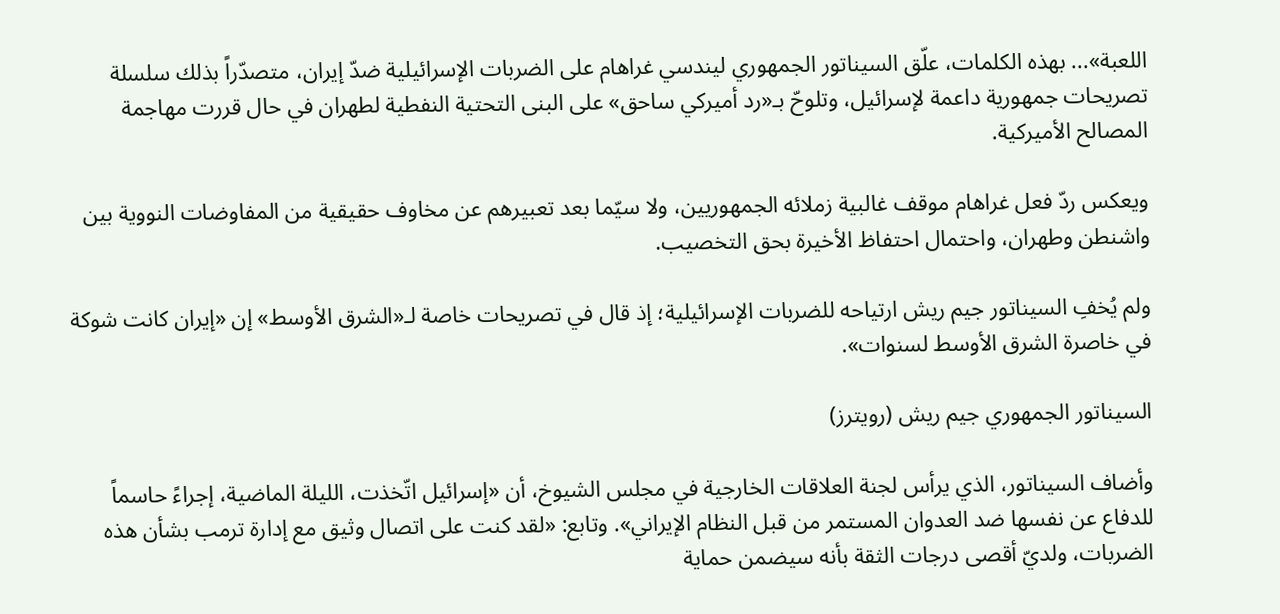اللعبة»... بهذه الكلمات، علّق السيناتور الجمهوري ليندسي غراهام على الضربات الإسرائيلية ضدّ إيران، متصدّراً بذلك سلسلة تصريحات جمهورية داعمة لإسرائيل، وتلوحّ بـ«رد أميركي ساحق» على البنى التحتية النفطية لطهران في حال قررت مهاجمة المصالح الأميركية.

ويعكس ردّ فعل غراهام موقف غالبية زملائه الجمهوريين، ولا سيّما بعد تعبيرهم عن مخاوف حقيقية من المفاوضات النووية بين واشنطن وطهران، واحتمال احتفاظ الأخيرة بحق التخصيب.

ولم يُخفِ السيناتور جيم ريش ارتياحه للضربات الإسرائيلية؛ إذ قال في تصريحات خاصة لـ«الشرق الأوسط» إن «إيران كانت شوكة في خاصرة الشرق الأوسط لسنوات».

السيناتور الجمهوري جيم ريش (رويترز)

وأضاف السيناتور، الذي يرأس لجنة العلاقات الخارجية في مجلس الشيوخ، أن «إسرائيل اتّخذت، الليلة الماضية، إجراءً حاسماً للدفاع عن نفسها ضد العدوان المستمر من قبل النظام الإيراني». وتابع: «لقد كنت على اتصال وثيق مع إدارة ترمب بشأن هذه الضربات، ولديّ أقصى درجات الثقة بأنه سيضمن حماية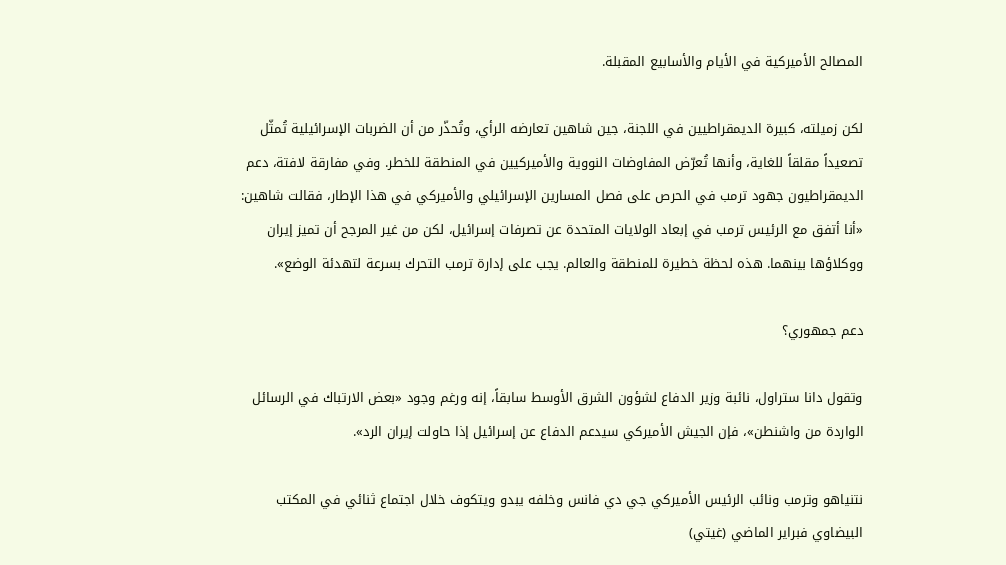المصالح الأميركية في الأيام والأسابيع المقبلة.

لكن زميلته، كبيرة الديمقراطيين في اللجنة، جين شاهين تعارضه الرأي، وتُحذّر من أن الضربات الإسرائيلية تُمثّل تصعيداً مقلقاً للغاية، وأنها تُعرّض المفاوضات النووية والأميركيين في المنطقة للخطر. وفي مفارقة لافتة، دعم الديمقراطيون جهود ترمب في الحرص على فصل المسارين الإسرائيلي والأميركي في هذا الإطار، فقالت شاهين: «أنا أتفق مع الرئيس ترمب في إبعاد الولايات المتحدة عن تصرفات إسرائيل، لكن من غير المرجح أن تميز إيران ووكلاؤها بينهما. هذه لحظة خطيرة للمنطقة والعالم. يجب على إدارة ترمب التحرك بسرعة لتهدئة الوضع».

دعم جمهوري؟

وتقول دانا ستراول، نائبة وزير الدفاع لشؤون الشرق الأوسط سابقاً، إنه ورغم وجود «بعض الارتباك في الرسائل الواردة من واشنطن»، فإن الجيش الأميركي سيدعم الدفاع عن إسرائيل إذا حاولت إيران الرد».

نتنياهو وترمب ونائب الرئيس الأميركي جي دي فانس وخلفه يبدو ويتكوف خلال اجتماع ثنائي في المكتب البيضاوي فبراير الماضي (غيتي)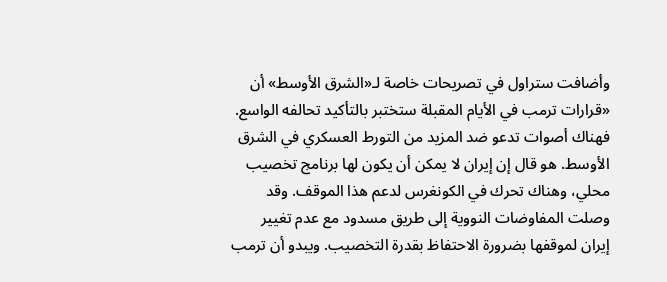وأضافت ستراول في تصريحات خاصة لـ«الشرق الأوسط» أن «قرارات ترمب في الأيام المقبلة ستختبر بالتأكيد تحالفه الواسع. فهناك أصوات تدعو ضد المزيد من التورط العسكري في الشرق الأوسط. هو قال إن إيران لا يمكن أن يكون لها برنامج تخصيب محلي، وهناك تحرك في الكونغرس لدعم هذا الموقف. وقد وصلت المفاوضات النووية إلى طريق مسدود مع عدم تغيير إيران لموقفها بضرورة الاحتفاظ بقدرة التخصيب. ويبدو أن ترمب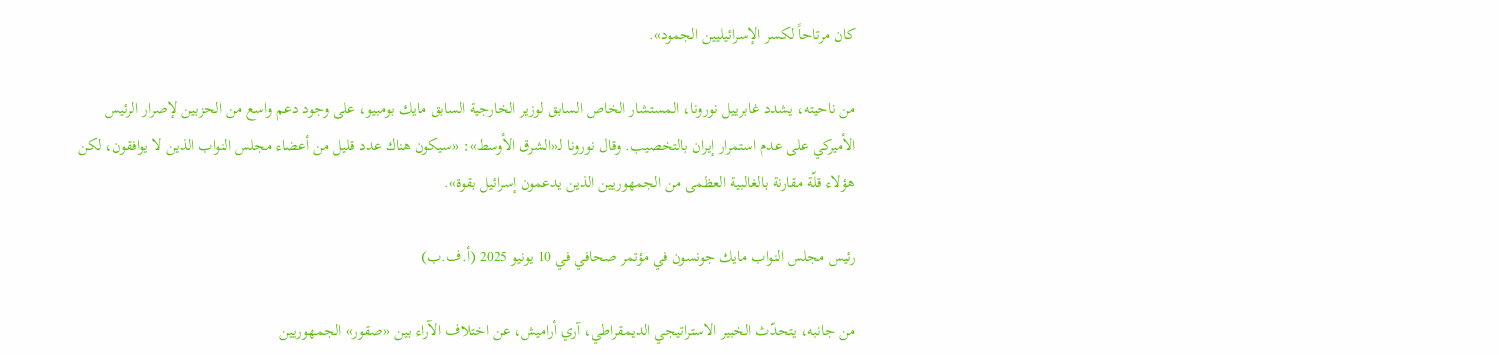كان مرتاحاً لكسر الإسرائيليين الجمود».

من ناحيته، يشدد غابرييل نورونا، المستشار الخاص السابق لوزير الخارجية السابق مايك بومبيو، على وجود دعم واسع من الحزبين لإصرار الرئيس الأميركي على عدم استمرار إيران بالتخصيب. وقال نورونا لـ«الشرق الأوسط»: «سيكون هناك عدد قليل من أعضاء مجلس النواب الذين لا يوافقون، لكن هؤلاء قلّة مقارنة بالغالبية العظمى من الجمهوريين الذين يدعمون إسرائيل بقوة».

رئيس مجلس النواب مايك جونسون في مؤتمر صحافي في 10 يونيو 2025 (أ.ف.ب)

من جانبه، يتحدّث الخبير الاستراتيجي الديمقراطي، آري أراميش، عن اختلاف الآراء بين «صقور» الجمهوريين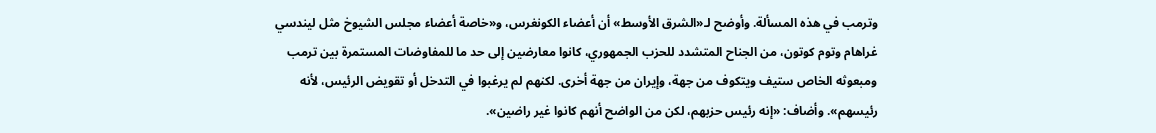وترمب في هذه المسألة. وأوضح لـ«الشرق الأوسط» أن أعضاء الكونغرس، و«خاصة أعضاء مجلس الشيوخ مثل ليندسي غراهام وتوم كوتون، من الجناح المتشدد للحزب الجمهوري، كانوا معارضين إلى حد ما للمفاوضات المستمرة بين ترمب ومبعوثه الخاص ستيف ويتكوف من جهة، وإيران من جهة أخرى. لكنهم لم يرغبوا في التدخل أو تقويض الرئيس، لأنه رئيسهم». وأضاف: «إنه رئيس حزبهم، لكن من الواضح أنهم كانوا غير راضين».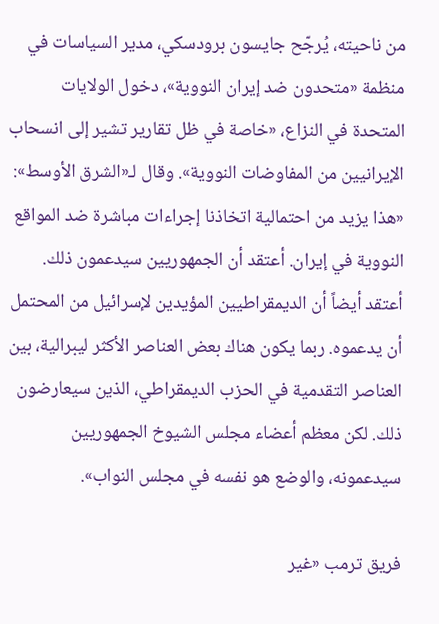من ناحيته، يُرجّح جايسون برودسكي، مدير السياسات في منظمة «متحدون ضد إيران النووية»، دخول الولايات المتحدة في النزاع، «خاصة في ظل تقارير تشير إلى انسحاب الإيرانيين من المفاوضات النووية». وقال لـ«الشرق الأوسط»: «هذا يزيد من احتمالية اتخاذنا إجراءات مباشرة ضد المواقع النووية في إيران. أعتقد أن الجمهوريين سيدعمون ذلك. أعتقد أيضاً أن الديمقراطيين المؤيدين لإسرائيل من المحتمل أن يدعموه. ربما يكون هناك بعض العناصر الأكثر ليبرالية، بين العناصر التقدمية في الحزب الديمقراطي، الذين سيعارضون ذلك. لكن معظم أعضاء مجلس الشيوخ الجمهوريين سيدعمونه، والوضع هو نفسه في مجلس النواب».

فريق ترمب «غير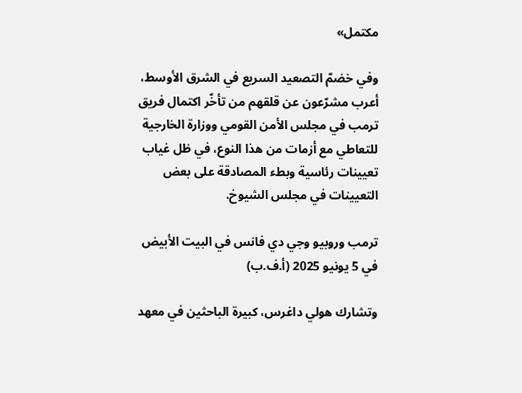مكتمل»

وفي خضمّ التصعيد السريع في الشرق الأوسط، أعرب مشرّعون عن قلقهم من تأخّر اكتمال فريق ترمب في مجلس الأمن القومي ووزارة الخارجية للتعاطي مع أزمات من هذا النوع، في ظل غياب تعيينات رئاسية وبطء المصادقة على بعض التعيينات في مجلس الشيوخ.

ترمب وروبيو وجي دي فانس في البيت الأبيض في 5 يونيو 2025 (أ.ف.ب)

وتشارك هولي داغرس، كبيرة الباحثين في معهد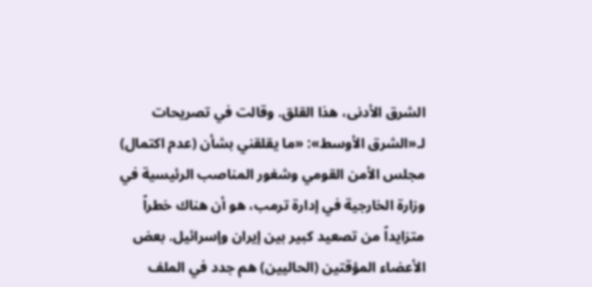الشرق الأدنى، هذا القلق. وقالت في تصريحات لـ«الشرق الأوسط»: «ما يقلقني بشأن (عدم اكتمال) مجلس الأمن القومي وشغور المناصب الرئيسية في وزارة الخارجية في إدارة ترمب، هو أن هناك خطراً متزايداً من تصعيد كبير بين إيران وإسرائيل. بعض الأعضاء المؤقتين (الحاليين) هم جدد في الملف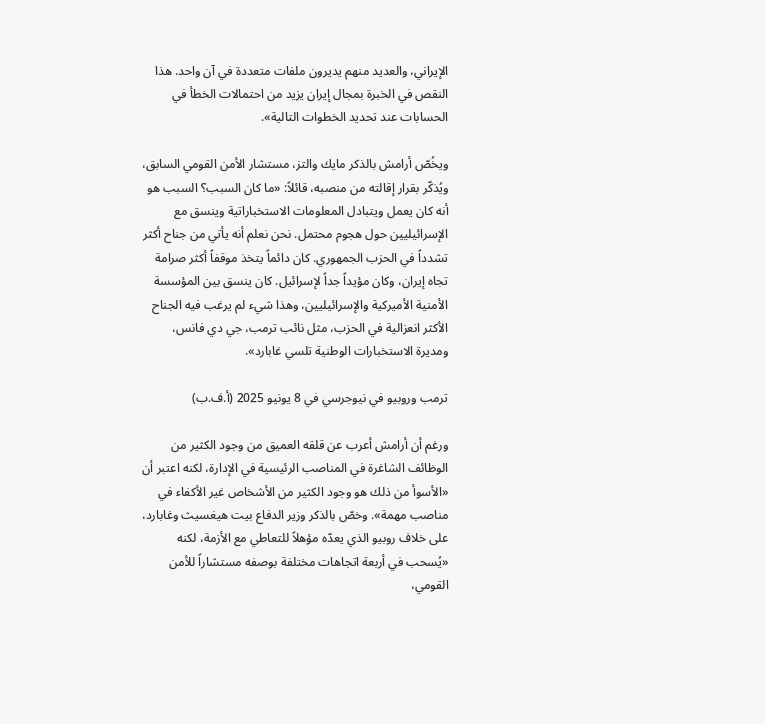الإيراني، والعديد منهم يديرون ملفات متعددة في آن واحد. هذا النقص في الخبرة بمجال إيران يزيد من احتمالات الخطأ في الحسابات عند تحديد الخطوات التالية».

ويخُصّ أرامش بالذكر مايك والتز، مستشار الأمن القومي السابق، ويُذكّر بقرار إقالته من منصبه، قائلاً: «ما كان السبب؟ السبب هو أنه كان يعمل ويتبادل المعلومات الاستخباراتية وينسق مع الإسرائيليين حول هجوم محتمل. نحن نعلم أنه يأتي من جناح أكثر تشدداً في الحزب الجمهوري. كان دائماً يتخذ موقفاً أكثر صرامة تجاه إيران، وكان مؤيداً جداً لإسرائيل. كان ينسق بين المؤسسة الأمنية الأميركية والإسرائيليين، وهذا شيء لم يرغب فيه الجناح الأكثر انعزالية في الحزب، مثل نائب ترمب، جي دي فانس، ومديرة الاستخبارات الوطنية تلسي غابارد».

ترمب وروبيو في نيوجرسي في 8 يونيو 2025 (أ.ف.ب)

ورغم أن أرامش أعرب عن قلقه العميق من وجود الكثير من الوظائف الشاغرة في المناصب الرئيسية في الإدارة، لكنه اعتبر أن «الأسوأ من ذلك هو وجود الكثير من الأشخاص غير الأكفاء في مناصب مهمة». وخصّ بالذكر وزير الدفاع بيت هيغسيث وغابارد، على خلاف روبيو الذي يعدّه مؤهلاً للتعاطي مع الأزمة، لكنه «يُسحب في أربعة اتجاهات مختلفة بوصفه مستشاراً للأمن القومي،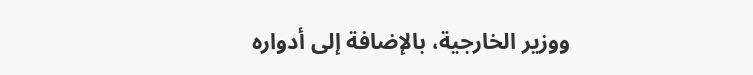ووزير الخارجية، بالإضافة إلى أدواره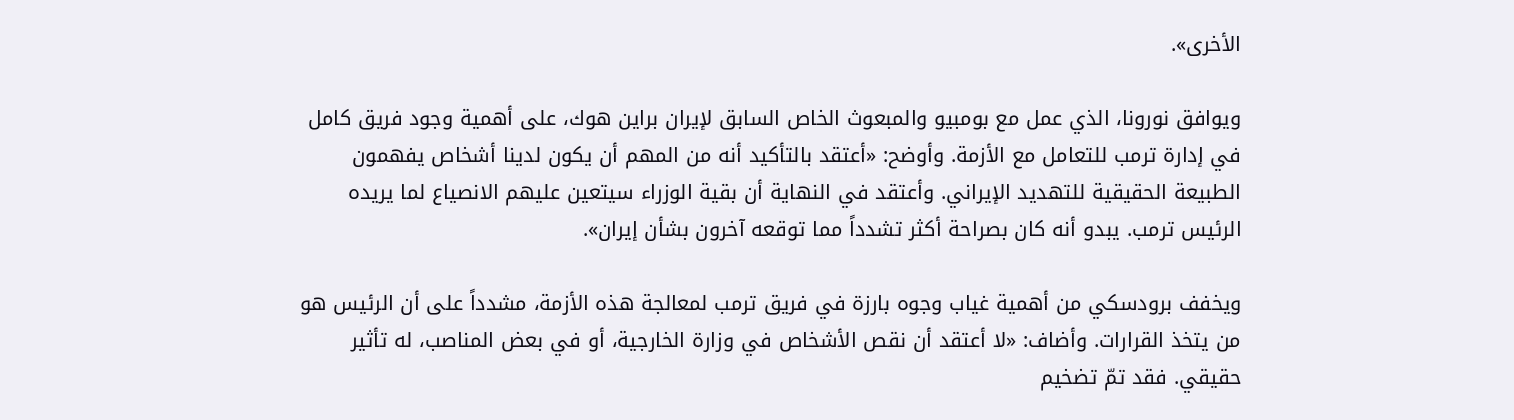الأخرى».

ويوافق نورونا، الذي عمل مع بومبيو والمبعوث الخاص السابق لإيران براين هوك، على أهمية وجود فريق كامل في إدارة ترمب للتعامل مع الأزمة. وأوضح: «أعتقد بالتأكيد أنه من المهم أن يكون لدينا أشخاص يفهمون الطبيعة الحقيقية للتهديد الإيراني. وأعتقد في النهاية أن بقية الوزراء سيتعين عليهم الانصياع لما يريده الرئيس ترمب. يبدو أنه كان بصراحة أكثر تشدداً مما توقعه آخرون بشأن إيران».

ويخفف برودسكي من أهمية غياب وجوه بارزة في فريق ترمب لمعالجة هذه الأزمة، مشدداً على أن الرئيس هو من يتخذ القرارات. وأضاف: «لا أعتقد أن نقص الأشخاص في وزارة الخارجية، أو في بعض المناصب، له تأثير حقيقي. فقد تمّ تضخيم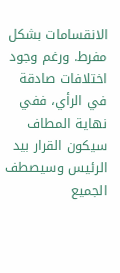الانقسامات بشكل مفرط. ورغم وجود اختلافات صادقة في الرأي، ففي نهاية المطاف سيكون القرار بيد الرئيس وسيصطف الجميع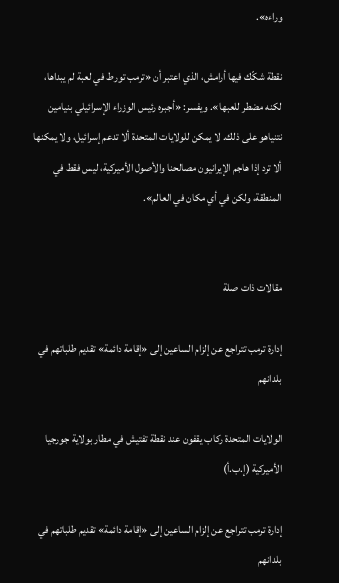وراءه».

نقطة شكّك فيها أرامش، الذي اعتبر أن «ترمب تورط في لعبة لم يبداها، لكنه مضطر للعبها». ويفسر: «أجبره رئيس الوزراء الإسرائيلي بنيامين نتنياهو على ذلك. لا يمكن للولايات المتحدة ألا تدعم إسرائيل، ولا يمكنها ألا ترد إذا هاجم الإيرانيون مصالحنا والأصول الأميركية، ليس فقط في المنطقة، ولكن في أي مكان في العالم».


مقالات ذات صلة

إدارة ترمب تتراجع عن إلزام الساعين إلى «إقامة دائمة» تقديم طلباتهم في بلدانهم

الولايات المتحدة ركاب يقفون عند نقطة تفتيش في مطار بولاية جورجيا الأميركية (إ.ب.أ)

إدارة ترمب تتراجع عن إلزام الساعين إلى «إقامة دائمة» تقديم طلباتهم في بلدانهم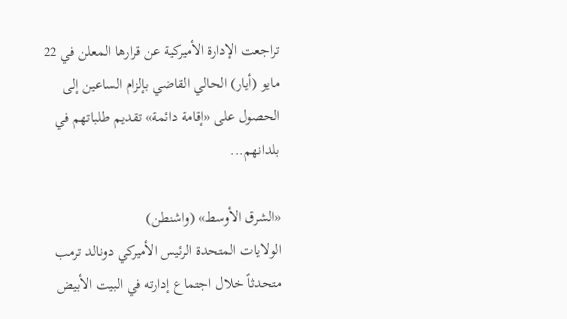تراجعت الإدارة الأميركية عن قرارها المعلن في 22 مايو (أيار) الحالي القاضي بإلزام الساعين إلى الحصول على «إقامة دائمة» تقديم طلباتهم في بلدانهم...

«الشرق الأوسط» (واشنطن)
الولايات المتحدة الرئيس الأميركي دونالد ترمب متحدثاً خلال اجتماع إدارته في البيت الأبيض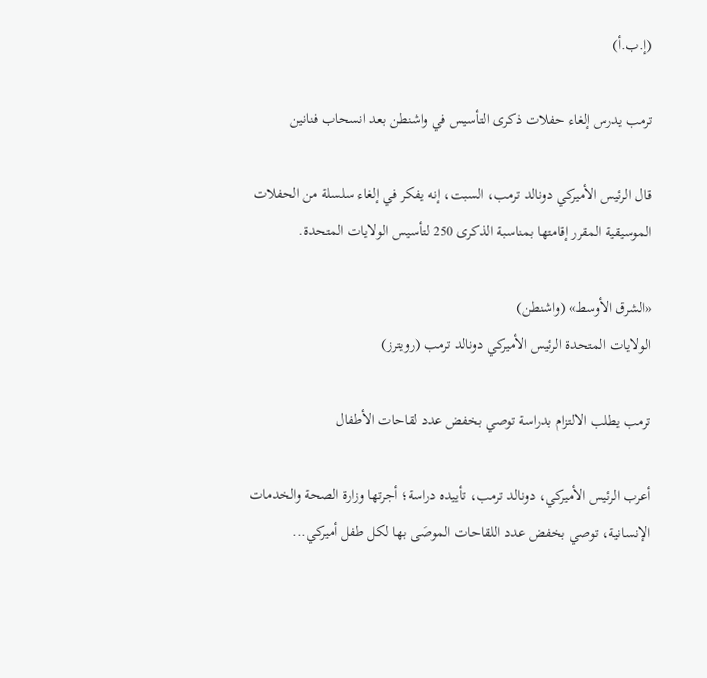(إ.ب.أ)

ترمب يدرس إلغاء حفلات ذكرى التأسيس في واشنطن بعد انسحاب فنانين

قال الرئيس الأميركي دونالد ترمب، السبت، إنه يفكر في إلغاء سلسلة من الحفلات الموسيقية المقرر إقامتها بمناسبة الذكرى 250 لتأسيس الولايات المتحدة.

«الشرق الأوسط» (واشنطن)
الولايات المتحدة الرئيس الأميركي دونالد ترمب (رويترز)

ترمب يطلب الالتزام بدراسة توصي بخفض عدد لقاحات الأطفال

أعرب الرئيس الأميركي، دونالد ترمب، تأييده دراسة؛ أجرتها وزارة الصحة والخدمات الإنسانية، توصي بخفض عدد اللقاحات الموصَى بها لكل طفل أميركي...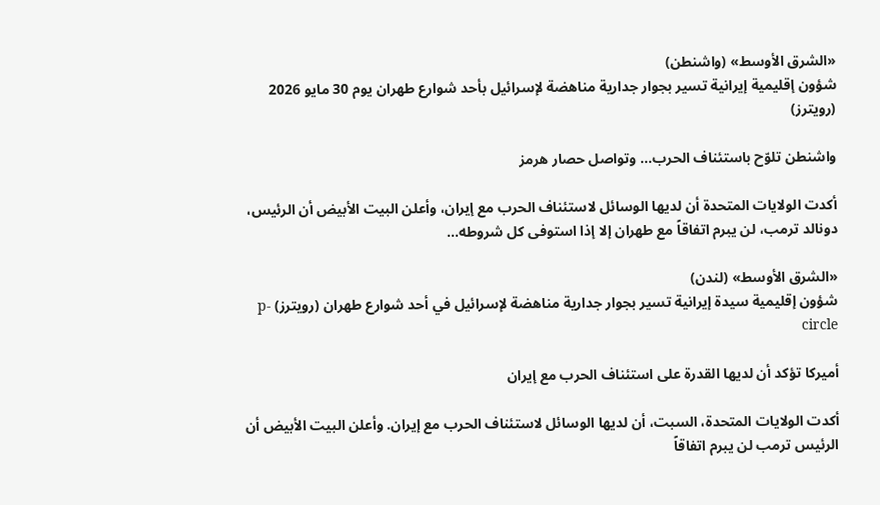«الشرق الأوسط» (واشنطن)
شؤون إقليمية إيرانية تسير بجوار جدارية مناهضة لإسرائيل بأحد شوارع طهران يوم 30 مايو 2026 (رويترز)

واشنطن تلوّح باستئناف الحرب... وتواصل حصار هرمز

أكدت الولايات المتحدة أن لديها الوسائل لاستئناف الحرب مع إيران، وأعلن البيت الأبيض أن الرئيس، دونالد ترمب، لن يبرم اتفاقاً مع طهران إلا إذا استوفى كل شروطه...

«الشرق الأوسط» (لندن)
شؤون إقليمية سيدة إيرانية تسير بجوار جدارية مناهضة لإسرائيل في أحد شوارع طهران (رويترز) p-circle

أميركا تؤكد أن لديها القدرة على استئناف الحرب مع إيران

أكدت الولايات المتحدة، السبت، أن لديها الوسائل لاستئناف الحرب مع إيران. وأعلن البيت الأبيض أن الرئيس ترمب لن يبرم اتفاقاً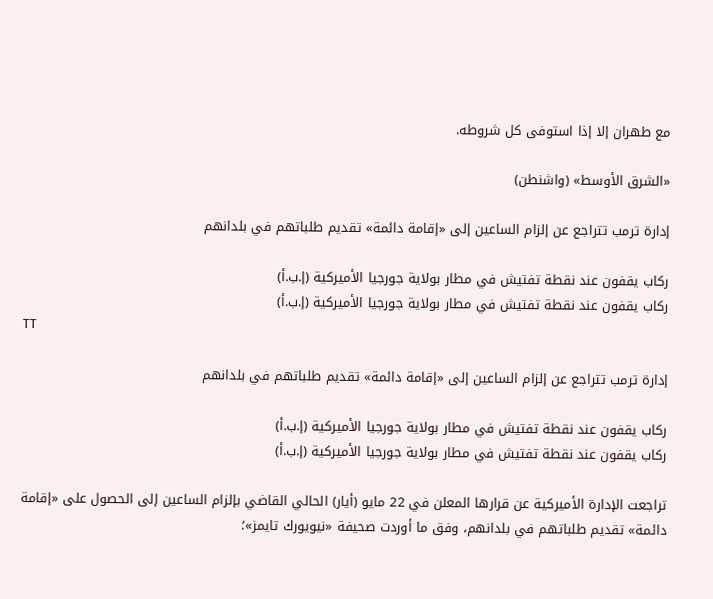مع طهران إلا إذا استوفى كل شروطه.

«الشرق الأوسط» (واشنطن)

إدارة ترمب تتراجع عن إلزام الساعين إلى «إقامة دائمة» تقديم طلباتهم في بلدانهم

ركاب يقفون عند نقطة تفتيش في مطار بولاية جورجيا الأميركية (إ.ب.أ)
ركاب يقفون عند نقطة تفتيش في مطار بولاية جورجيا الأميركية (إ.ب.أ)
TT

إدارة ترمب تتراجع عن إلزام الساعين إلى «إقامة دائمة» تقديم طلباتهم في بلدانهم

ركاب يقفون عند نقطة تفتيش في مطار بولاية جورجيا الأميركية (إ.ب.أ)
ركاب يقفون عند نقطة تفتيش في مطار بولاية جورجيا الأميركية (إ.ب.أ)

تراجعت الإدارة الأميركية عن قرارها المعلن في 22 مايو (أيار) الحالي القاضي بإلزام الساعين إلى الحصول على «إقامة دائمة» تقديم طلباتهم في بلدانهم، وفق ما أوردت صحيفة «نيويورك تايمز»؛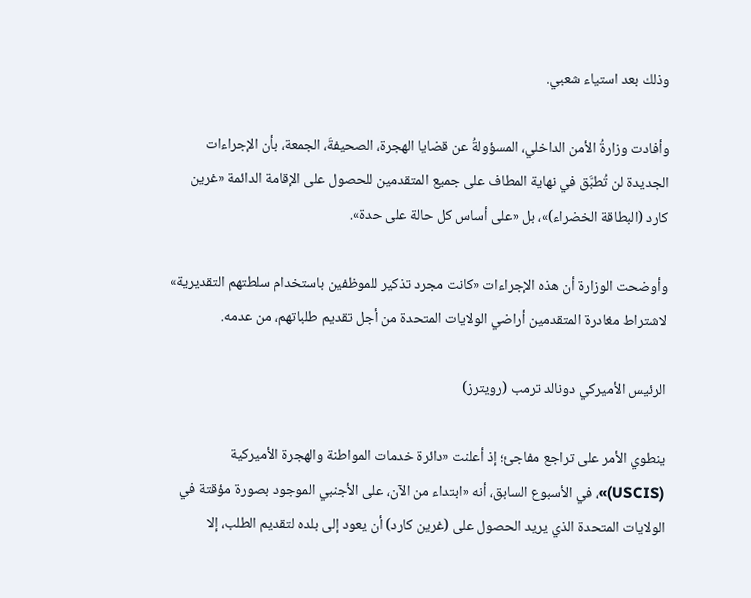وذلك بعد استياء شعبي.

وأفادت وزارةُ الأمن الداخلي، المسؤولةُ عن قضايا الهجرة، الصحيفةَ، الجمعة، بأن الإجراءات الجديدة لن تُطبَّق في نهاية المطاف على جميع المتقدمين للحصول على الإقامة الدائمة «غرين كارد (البطاقة الخضراء)»، بل «على أساس كل حالة على حدة».

وأوضحت الوزارة أن هذه الإجراءات «كانت مجرد تذكير للموظفين باستخدام سلطتهم التقديرية» لاشتراط مغادرة المتقدمين أراضي الولايات المتحدة من أجل تقديم طلباتهم، من عدمه.

الرئيس الأميركي دونالد ترمب (رويترز)

ينطوي الأمر على تراجع مفاجئ؛ إذ أعلنت «دائرة خدمات المواطنة والهجرة الأميركية (USCIS)»، في الأسبوع السابق، أنه «ابتداء من الآن، على الأجنبي الموجود بصورة مؤقتة في الولايات المتحدة الذي يريد الحصول على (غرين كارد) أن يعود إلى بلده لتقديم الطلب، إلا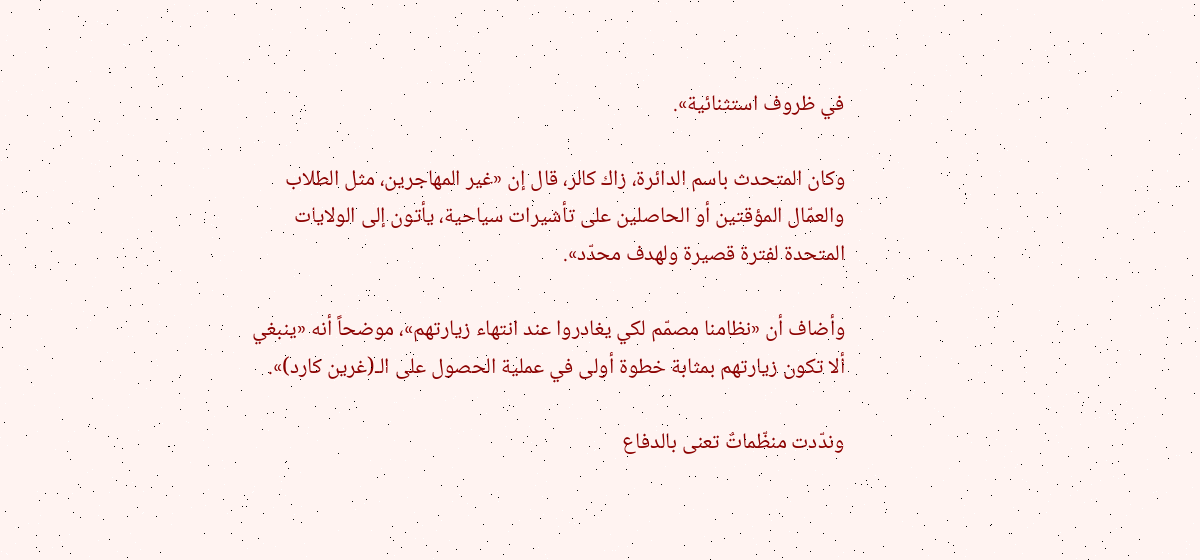في ظروف استثنائية».

وكان المتحدث باسم الدائرة، زاك كالر، قال إن «غير المهاجرين، مثل الطلاب والعمّال المؤقتين أو الحاصلين على تأشيرات سياحية، يأتون إلى الولايات المتحدة لفترة قصيرة ولهدف محدّد».

وأضاف أن «نظامنا مصمّم لكي يغادروا عند انتهاء زيارتهم»، موضحاً أنه «ينبغي ألا تكون زيارتهم بمثابة خطوة أولى في عملية الحصول على الـ(غرين كارد)».

وندّدت منظّماتٌ تعنى بالدفاع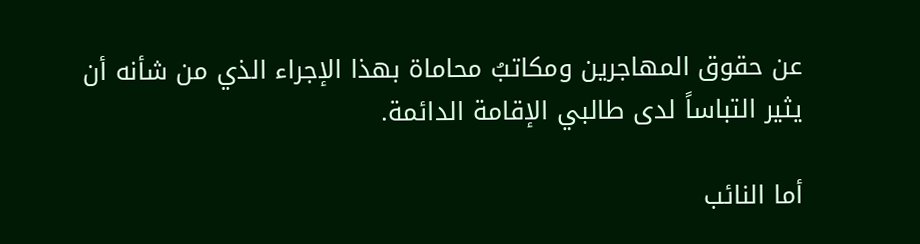عن حقوق المهاجرين ومكاتبُ محاماة بهذا الإجراء الذي من شأنه أن يثير التباساً لدى طالبي الإقامة الدائمة.

أما النائب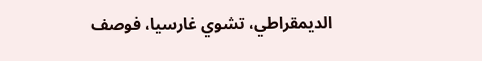الديمقراطي، تشوي غارسيا، فوصف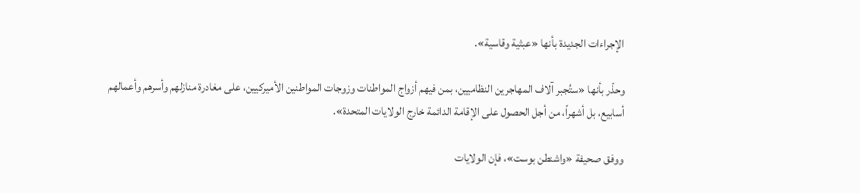الإجراءات الجديدة بأنها «عبثية وقاسية».

وحذّر بأنها «ستُجبر آلاف المهاجرين النظاميين، بمن فيهم أزواج المواطنات وزوجات المواطنين الأميركيين، على مغادرة منازلهم وأسرهم وأعمالهم أسابيع، بل أشهراً، من أجل الحصول على الإقامة الدائمة خارج الولايات المتحدة».

ووفق صحيفة «واشنطن بوست»، فإن الولايات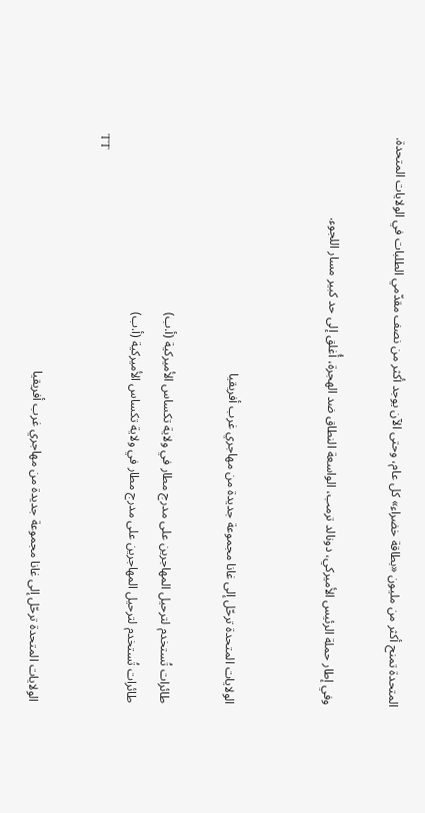المتحدة تمنح أكثر من مليون «بطاقة خضراء» كل عام، وحتى الآن يوجد أكثر من نصف مقدّمي الطلبات في الولايات المتحدة.

وفي إطار حملة الرئيس الأميركي، دونالد ترمب، الواسعة النطاق ضد الهجرة، أُغلق إلى حد كبير مسار اللجوء.


الولايات المتحدة ترحّل إلى غانا مجموعة جديدة من مهاجري غرب أفريقيا

طائرات تُستخدم لترحيل المهاجرين على مدرج مطار في ولاية تكساس الأميركية (أ.ب)
طائرات تُستخدم لترحيل المهاجرين على مدرج مطار في ولاية تكساس الأميركية (أ.ب)
TT

الولايات المتحدة ترحّل إلى غانا مجموعة جديدة من مهاجري غرب أفريقيا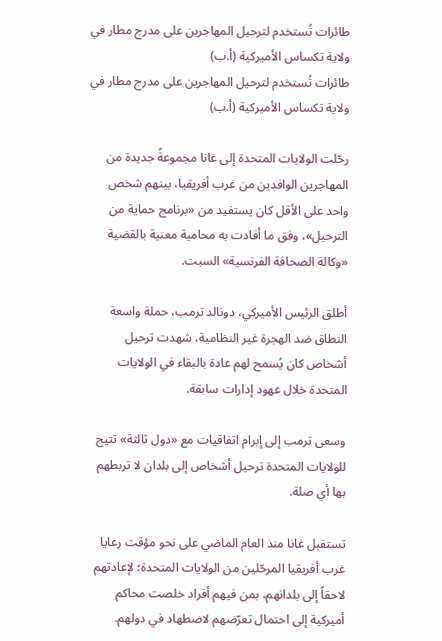طائرات تُستخدم لترحيل المهاجرين على مدرج مطار في ولاية تكساس الأميركية (أ.ب)
طائرات تُستخدم لترحيل المهاجرين على مدرج مطار في ولاية تكساس الأميركية (أ.ب)

رحّلت الولايات المتحدة إلى غانا مجموعةً جديدة من المهاجرين الوافدين من غرب أفريقيا، بينهم شخص واحد على الأقل كان يستفيد من «برنامج حماية من الترحيل»، وفق ما أفادت به محامية معنية بالقضية «وكالة الصحافة الفرنسية» السبت.

أطلق الرئيس الأميركي، دونالد ترمب، حملة واسعة النطاق ضد الهجرة غير النظامية، شهدت ترحيل أشخاص كان يُسمح لهم عادة بالبقاء في الولايات المتحدة خلال عهود إدارات سابقة.

وسعى ترمب إلى إبرام اتفاقيات مع «دول ثالثة» تتيح للولايات المتحدة ترحيل أشخاص إلى بلدان لا تربطهم بها أي صلة.

تستقبل غانا منذ العام الماضي على نحو مؤقت رعايا غرب أفريقيا المرحّلين من الولايات المتحدة؛ لإعادتهم لاحقاً إلى بلدانهم، بمن فيهم أفراد خلصت محاكم أميركية إلى احتمال تعرّضهم لاضطهاد في دولهم.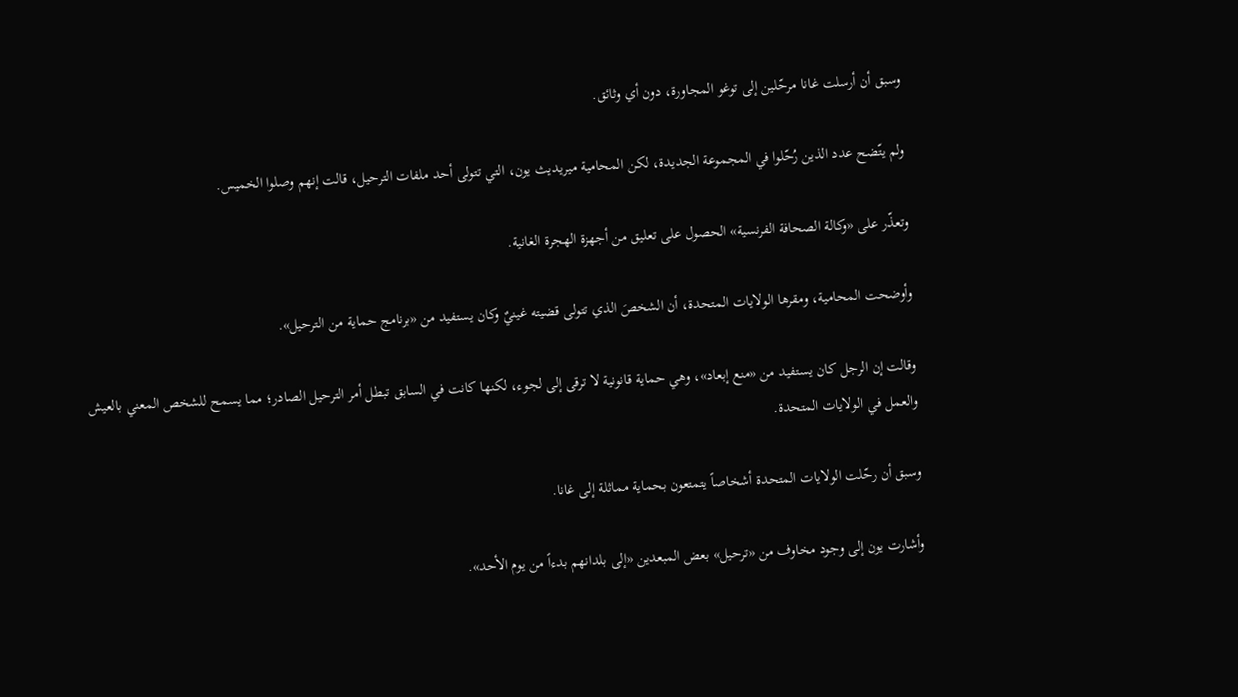وسبق أن أرسلت غانا مرحّلين إلى توغو المجاورة، دون أي وثائق.

ولم يتّضح عدد الذين رُحّلوا في المجموعة الجديدة، لكن المحامية ميريديث يون، التي تتولى أحد ملفات الترحيل، قالت إنهم وصلوا الخميس.

وتعذّر على «وكالة الصحافة الفرنسية» الحصول على تعليق من أجهزة الهجرة الغانية.

وأوضحت المحامية، ومقرها الولايات المتحدة، أن الشخصَ الذي تتولى قضيته غينيٌ وكان يستفيد من «برنامج حماية من الترحيل».

وقالت إن الرجل كان يستفيد من «منع إبعاد»، وهي حماية قانونية لا ترقى إلى لجوء، لكنها كانت في السابق تبطل أمر الترحيل الصادر؛ مما يسمح للشخص المعني بالعيش والعمل في الولايات المتحدة.

وسبق أن رحّلت الولايات المتحدة أشخاصاً يتمتعون بحماية مماثلة إلى غانا.

وأشارت يون إلى وجود مخاوف من «ترحيل» بعض المبعدين «إلى بلدانهم بدءاً من يوم الأحد».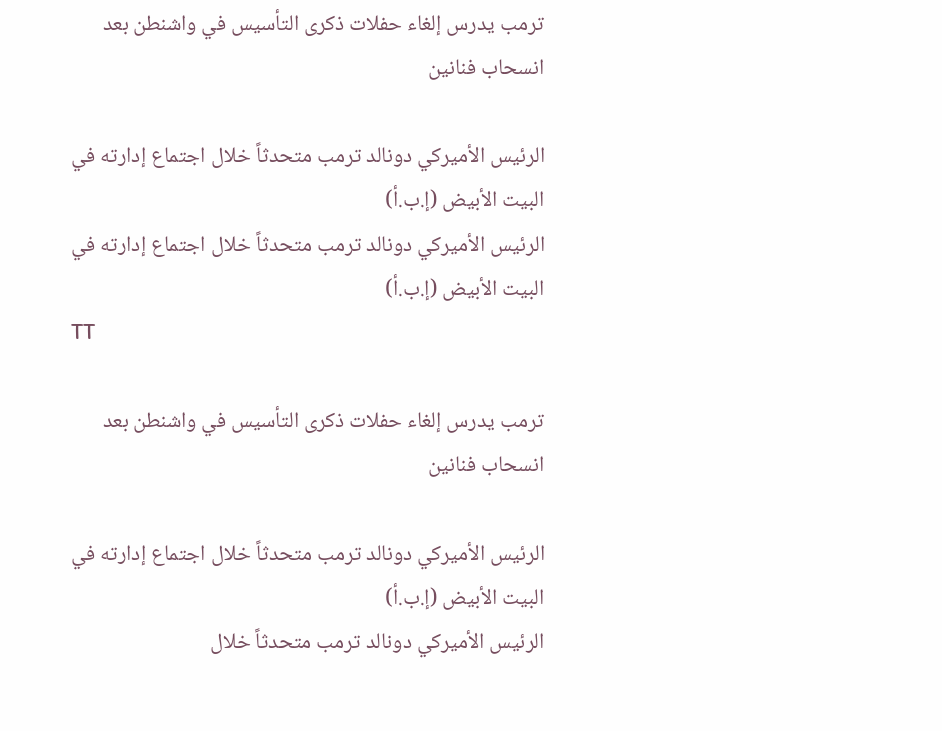ترمب يدرس إلغاء حفلات ذكرى التأسيس في واشنطن بعد انسحاب فنانين

الرئيس الأميركي دونالد ترمب متحدثاً خلال اجتماع إدارته في البيت الأبيض (إ.ب.أ)
الرئيس الأميركي دونالد ترمب متحدثاً خلال اجتماع إدارته في البيت الأبيض (إ.ب.أ)
TT

ترمب يدرس إلغاء حفلات ذكرى التأسيس في واشنطن بعد انسحاب فنانين

الرئيس الأميركي دونالد ترمب متحدثاً خلال اجتماع إدارته في البيت الأبيض (إ.ب.أ)
الرئيس الأميركي دونالد ترمب متحدثاً خلال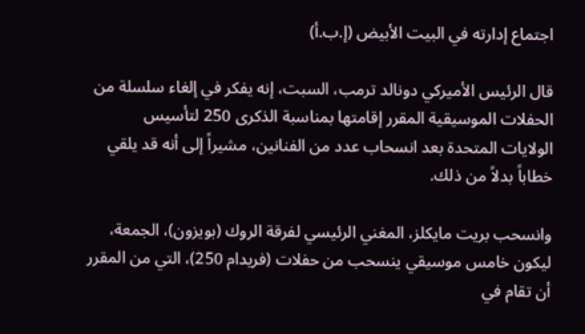اجتماع إدارته في البيت الأبيض (إ.ب.أ)

قال الرئيس الأميركي دونالد ترمب، السبت، إنه يفكر في إلغاء سلسلة من الحفلات الموسيقية المقرر إقامتها بمناسبة الذكرى 250 لتأسيس الولايات المتحدة بعد انسحاب عدد من الفنانين، مشيراً إلى أنه قد يلقي خطاباً بدلاً من ذلك.

وانسحب بريت مايكلز، المغني الرئيسي لفرقة الروك (بويزون)، الجمعة، ليكون خامس موسيقي ينسحب من حفلات (فريدام 250)، التي من المقرر أن تقام في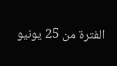الفترة من 25 يونيو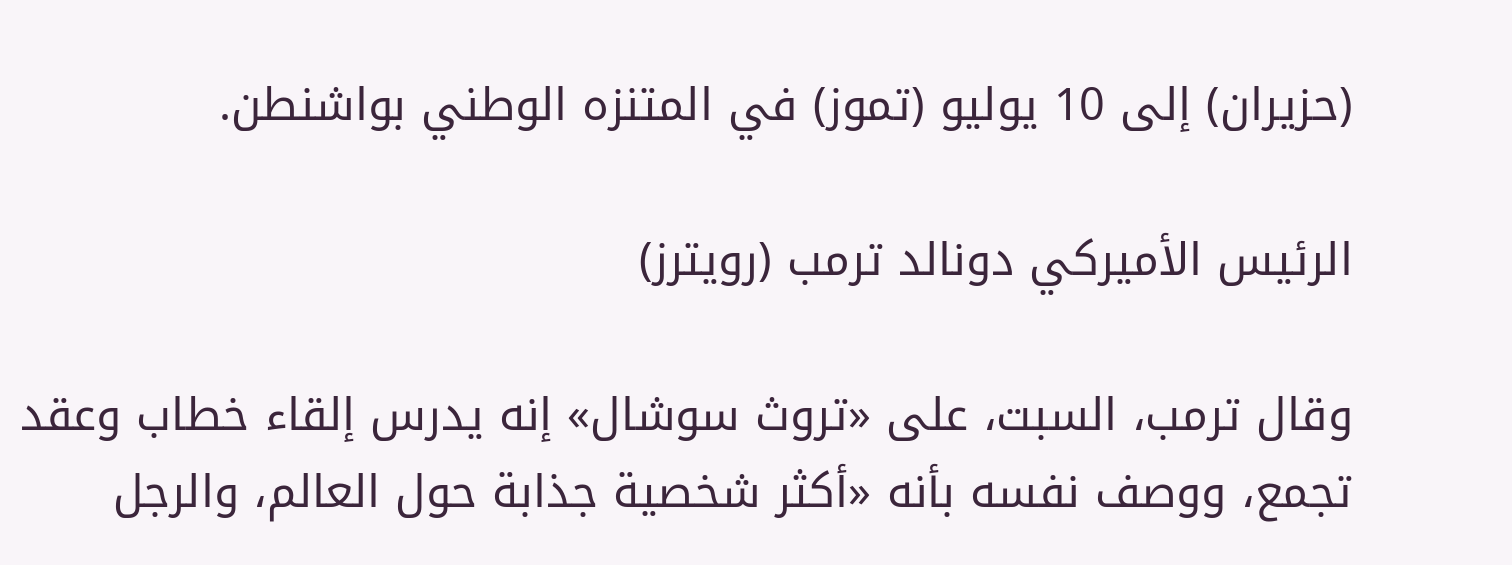(حزيران) إلى 10 يوليو (تموز) في المتنزه الوطني بواشنطن.

الرئيس الأميركي دونالد ترمب (رويترز)

وقال ترمب، السبت، على «تروث سوشال» إنه يدرس إلقاء خطاب وعقد تجمع، ووصف نفسه بأنه «أكثر شخصية جذابة حول العالم، والرجل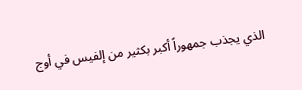الذي يجذب جمهوراً أكبر بكثير من إلفيس في أوج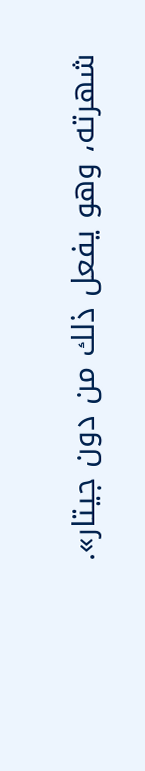شهرته، وهو يفعل ذلك من دون جيتار».